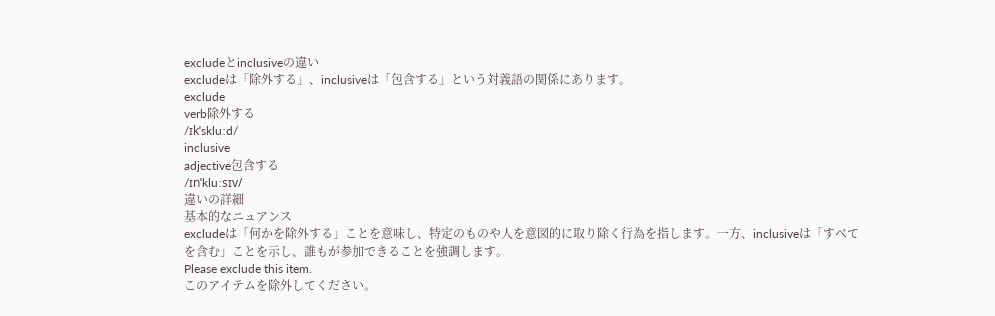excludeとinclusiveの違い
excludeは「除外する」、inclusiveは「包含する」という対義語の関係にあります。
exclude
verb除外する
/ɪkˈskluːd/
inclusive
adjective包含する
/ɪnˈkluːsɪv/
違いの詳細
基本的なニュアンス
excludeは「何かを除外する」ことを意味し、特定のものや人を意図的に取り除く行為を指します。一方、inclusiveは「すべてを含む」ことを示し、誰もが参加できることを強調します。
Please exclude this item.
このアイテムを除外してください。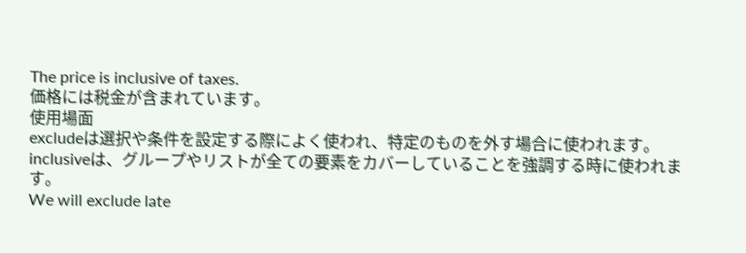The price is inclusive of taxes.
価格には税金が含まれています。
使用場面
excludeは選択や条件を設定する際によく使われ、特定のものを外す場合に使われます。inclusiveは、グループやリストが全ての要素をカバーしていることを強調する時に使われます。
We will exclude late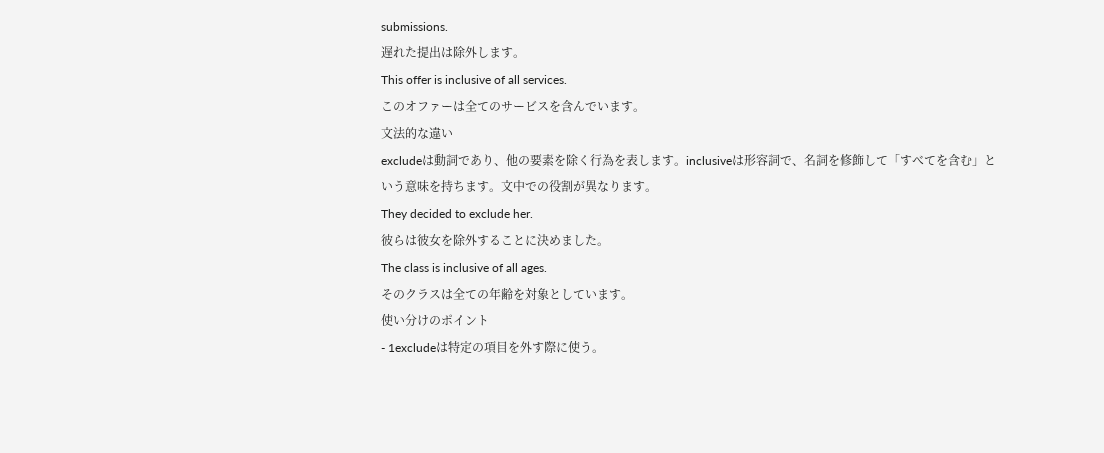submissions.
遅れた提出は除外します。
This offer is inclusive of all services.
このオファーは全てのサービスを含んでいます。
文法的な違い
excludeは動詞であり、他の要素を除く行為を表します。inclusiveは形容詞で、名詞を修飾して「すべてを含む」という意味を持ちます。文中での役割が異なります。
They decided to exclude her.
彼らは彼女を除外することに決めました。
The class is inclusive of all ages.
そのクラスは全ての年齢を対象としています。
使い分けのポイント
- 1excludeは特定の項目を外す際に使う。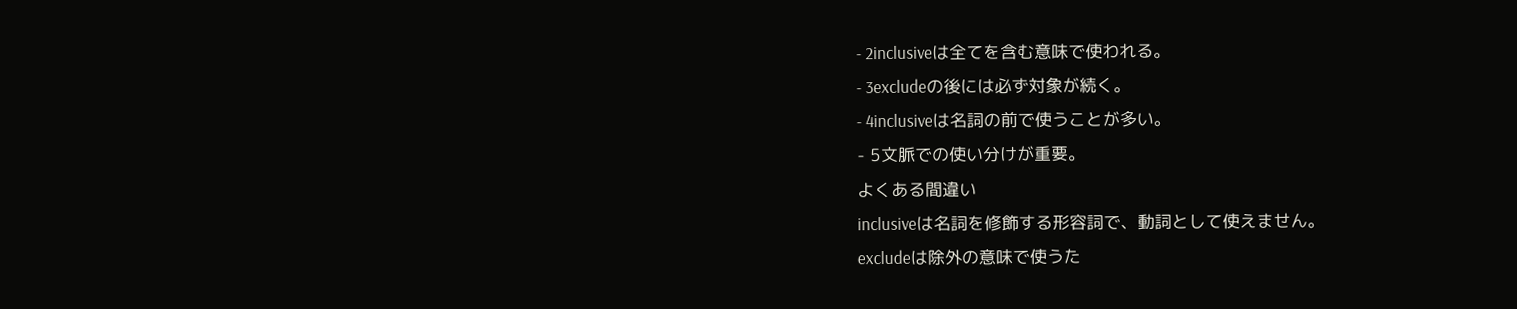- 2inclusiveは全てを含む意味で使われる。
- 3excludeの後には必ず対象が続く。
- 4inclusiveは名詞の前で使うことが多い。
- 5文脈での使い分けが重要。
よくある間違い
inclusiveは名詞を修飾する形容詞で、動詞として使えません。
excludeは除外の意味で使うた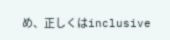め、正しくはinclusive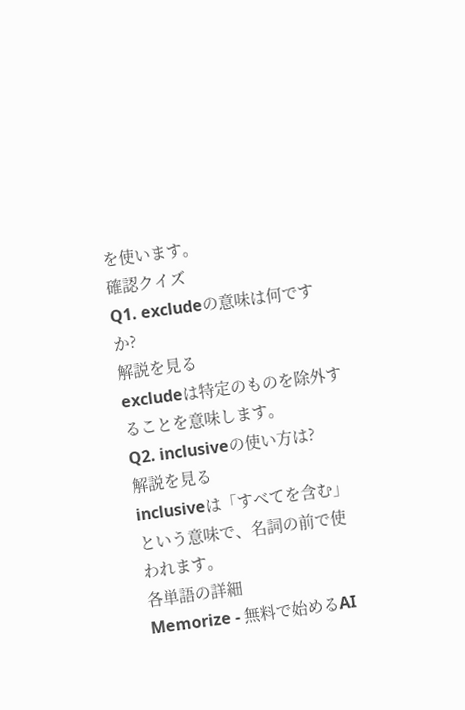を使います。
確認クイズ
Q1. excludeの意味は何ですか?
解説を見る
excludeは特定のものを除外することを意味します。
Q2. inclusiveの使い方は?
解説を見る
inclusiveは「すべてを含む」という意味で、名詞の前で使われます。
各単語の詳細
Memorize - 無料で始めるAI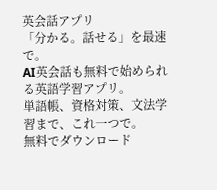英会話アプリ
「分かる。話せる」を最速で。
AI英会話も無料で始められる英語学習アプリ。
単語帳、資格対策、文法学習まで、これ一つで。
無料でダウンロード